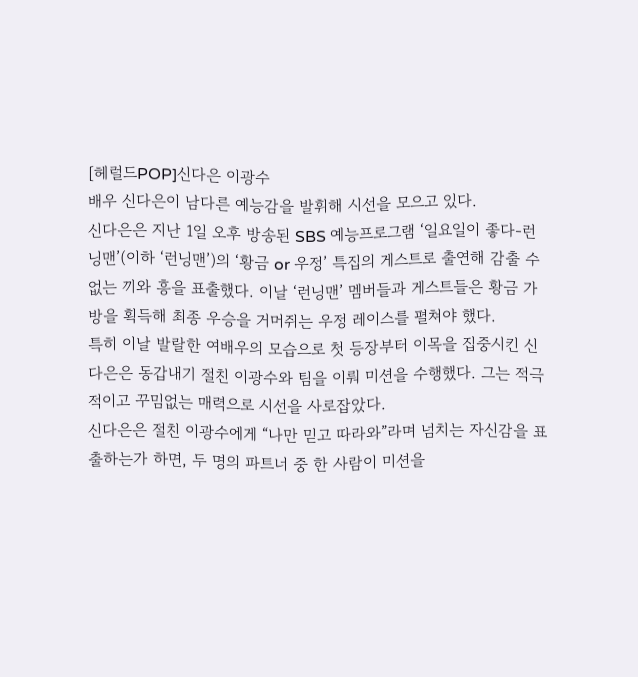[헤럴드POP]신다은 이광수
배우 신다은이 남다른 예능감을 발휘해 시선을 모으고 있다.
신다은은 지난 1일 오후 방송된 SBS 예능프로그램 ‘일요일이 좋다-런닝맨’(이하 ‘런닝맨’)의 ‘황금 or 우정’ 특집의 게스트로 출연해 감출 수 없는 끼와 흥을 표출했다. 이날 ‘런닝맨’ 멤버들과 게스트들은 황금 가방을 획득해 최종 우승을 거머쥐는 우정 레이스를 펼쳐야 했다.
특히 이날 발랄한 여배우의 모습으로 첫 등장부터 이목을 집중시킨 신다은은 동갑내기 절친 이광수와 팀을 이뤄 미션을 수행했다. 그는 적극적이고 꾸밈없는 매력으로 시선을 사로잡았다.
신다은은 절친 이광수에게 “나만 믿고 따라와”라며 넘치는 자신감을 표출하는가 하면, 두 명의 파트너 중 한 사람이 미션을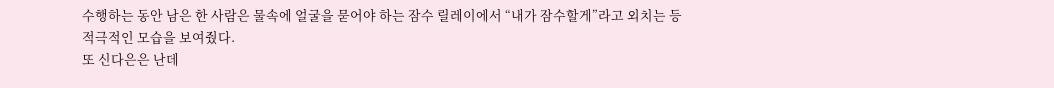수행하는 동안 남은 한 사람은 물속에 얼굴을 묻어야 하는 잠수 릴레이에서 “내가 잠수할게”라고 외치는 등 적극적인 모습을 보여줬다.
또 신다은은 난데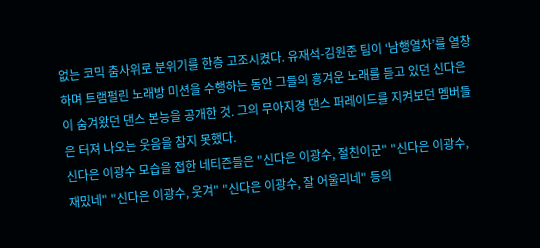없는 코믹 춤사위로 분위기를 한층 고조시켰다. 유재석-김원준 팀이 ‘남행열차’를 열창하며 트램펄린 노래방 미션을 수행하는 동안 그들의 흥겨운 노래를 듣고 있던 신다은이 숨겨왔던 댄스 본능을 공개한 것. 그의 무아지경 댄스 퍼레이드를 지켜보던 멤버들은 터져 나오는 웃음을 참지 못했다.
신다은 이광수 모습을 접한 네티즌들은 "신다은 이광수, 절친이군" "신다은 이광수, 재밌네" "신다은 이광수, 웃겨" "신다은 이광수, 잘 어울리네" 등의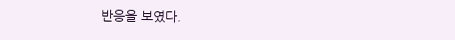반응을 보였다.